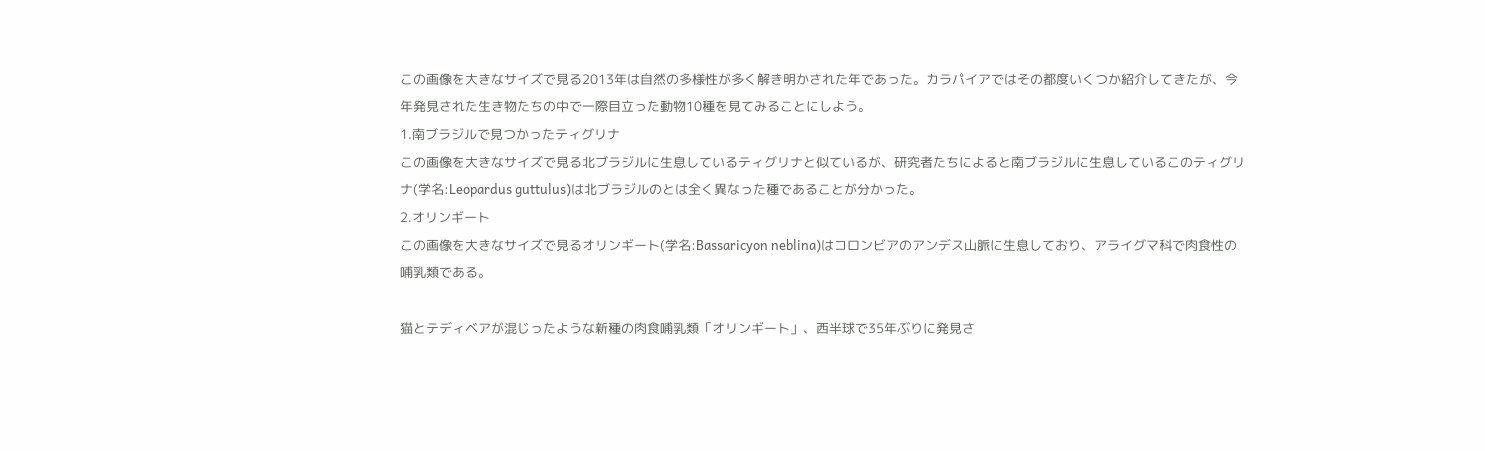この画像を大きなサイズで見る2013年は自然の多様性が多く解き明かされた年であった。カラパイアではその都度いくつか紹介してきたが、今年発見された生き物たちの中で一際目立った動物10種を見てみることにしよう。
1.南ブラジルで見つかったティグリナ
この画像を大きなサイズで見る北ブラジルに生息しているティグリナと似ているが、研究者たちによると南ブラジルに生息しているこのティグリナ(学名:Leopardus guttulus)は北ブラジルのとは全く異なった種であることが分かった。
2.オリンギート
この画像を大きなサイズで見るオリンギート(学名:Bassaricyon neblina)はコロンビアのアンデス山脈に生息しており、アライグマ科で肉食性の哺乳類である。

猫とテディベアが混じったような新種の肉食哺乳類「オリンギート」、西半球で35年ぶりに発見さ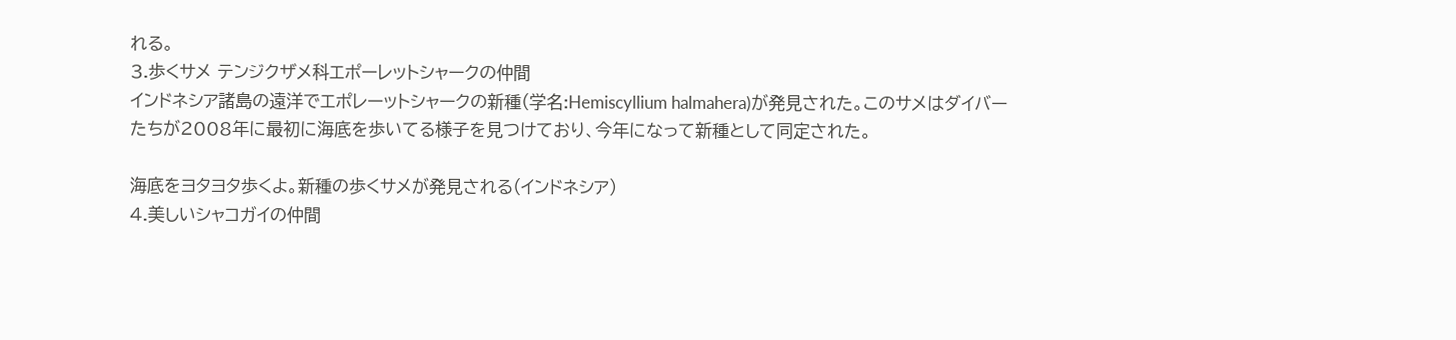れる。
3.歩くサメ テンジクザメ科エポーレットシャークの仲間
インドネシア諸島の遠洋でエポレーットシャークの新種(学名:Hemiscyllium halmahera)が発見された。このサメはダイバーたちが2008年に最初に海底を歩いてる様子を見つけており、今年になって新種として同定された。

海底をヨタヨタ歩くよ。新種の歩くサメが発見される(インドネシア)
4.美しいシャコガイの仲間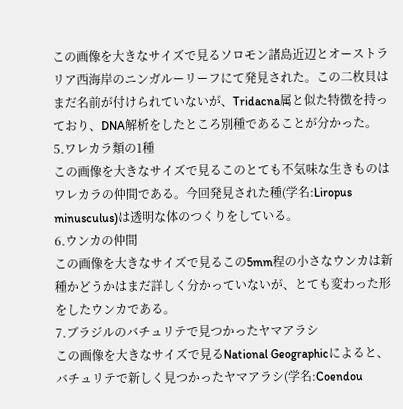この画像を大きなサイズで見るソロモン諸島近辺とオーストラリア西海岸のニンガルーリーフにて発見された。この二枚貝はまだ名前が付けられていないが、Tridacna属と似た特徴を持っており、DNA解析をしたところ別種であることが分かった。
5.ワレカラ類の1種
この画像を大きなサイズで見るこのとても不気味な生きものはワレカラの仲間である。今回発見された種(学名:Liropus minusculus)は透明な体のつくりをしている。
6.ウンカの仲間
この画像を大きなサイズで見るこの5mm程の小さなウンカは新種かどうかはまだ詳しく分かっていないが、とても変わった形をしたウンカである。
7.ブラジルのバチュリテで見つかったヤマアラシ
この画像を大きなサイズで見るNational Geographicによると、バチュリテで新しく見つかったヤマアラシ(学名:Coendou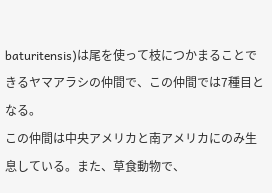baturitensis)は尾を使って枝につかまることできるヤマアラシの仲間で、この仲間では7種目となる。
この仲間は中央アメリカと南アメリカにのみ生息している。また、草食動物で、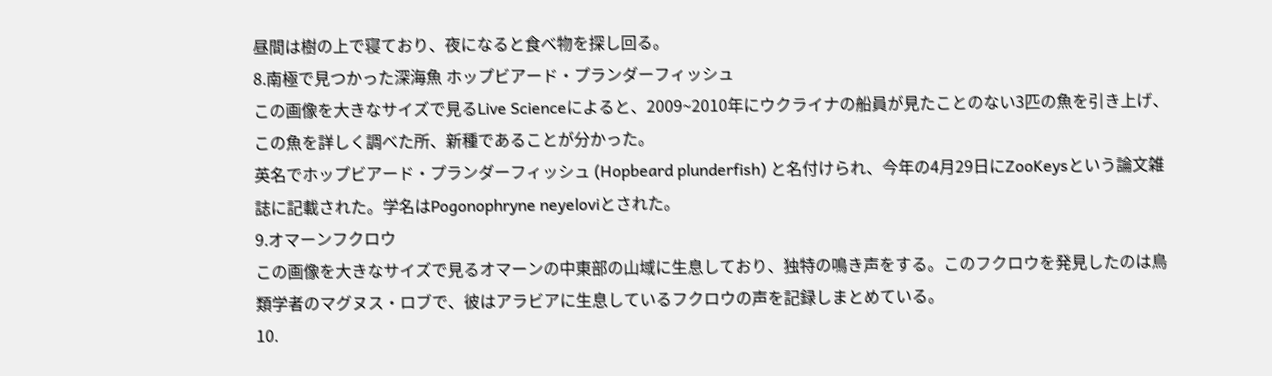昼間は樹の上で寝ており、夜になると食べ物を探し回る。
8.南極で見つかった深海魚 ホップビアード・プランダーフィッシュ
この画像を大きなサイズで見るLive Scienceによると、2009~2010年にウクライナの船員が見たことのない3匹の魚を引き上げ、この魚を詳しく調べた所、新種であることが分かった。
英名でホップビアード・プランダーフィッシュ (Hopbeard plunderfish) と名付けられ、今年の4月29日にZooKeysという論文雑誌に記載された。学名はPogonophryne neyeloviとされた。
9.オマーンフクロウ
この画像を大きなサイズで見るオマーンの中東部の山域に生息しており、独特の鳴き声をする。このフクロウを発見したのは鳥類学者のマグヌス・ロブで、彼はアラビアに生息しているフクロウの声を記録しまとめている。
10.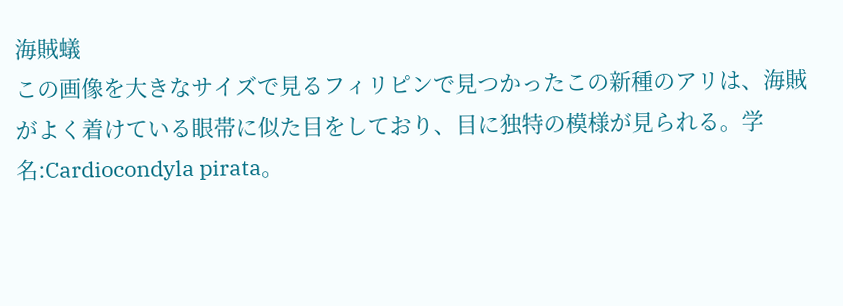海賊蟻
この画像を大きなサイズで見るフィリピンで見つかったこの新種のアリは、海賊がよく着けている眼帯に似た目をしており、目に独特の模様が見られる。学名:Cardiocondyla pirata。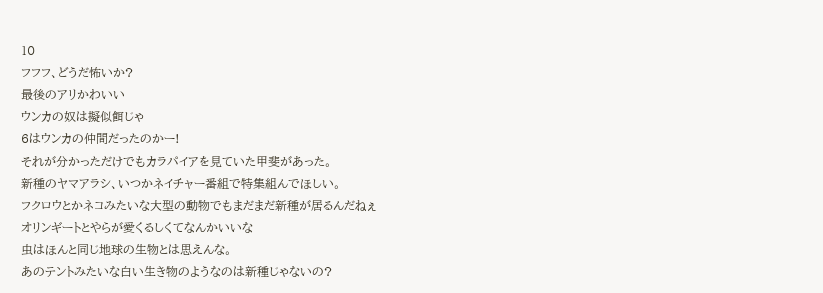10
フフフ、どうだ怖いか?
最後のアリかわいい
ウンカの奴は擬似餌じゃ
6はウンカの仲間だったのかー!
それが分かっただけでもカラパイアを見ていた甲斐があった。
新種のヤマアラシ、いつかネイチャー番組で特集組んでほしい。
フクロウとかネコみたいな大型の動物でもまだまだ新種が居るんだねぇ
オリンギートとやらが愛くるしくてなんかいいな
虫はほんと同じ地球の生物とは思えんな。
あのテントみたいな白い生き物のようなのは新種じゃないの?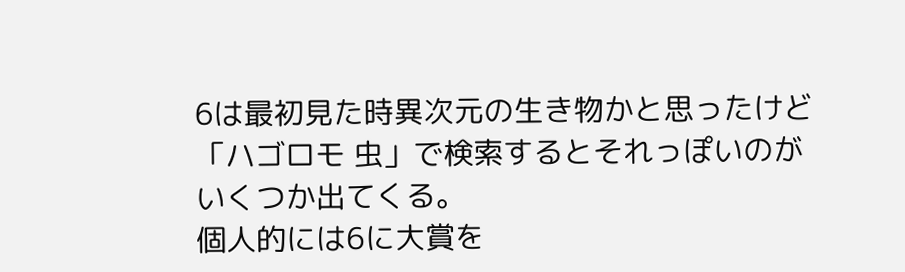6は最初見た時異次元の生き物かと思ったけど「ハゴロモ 虫」で検索するとそれっぽいのがいくつか出てくる。
個人的には6に大賞を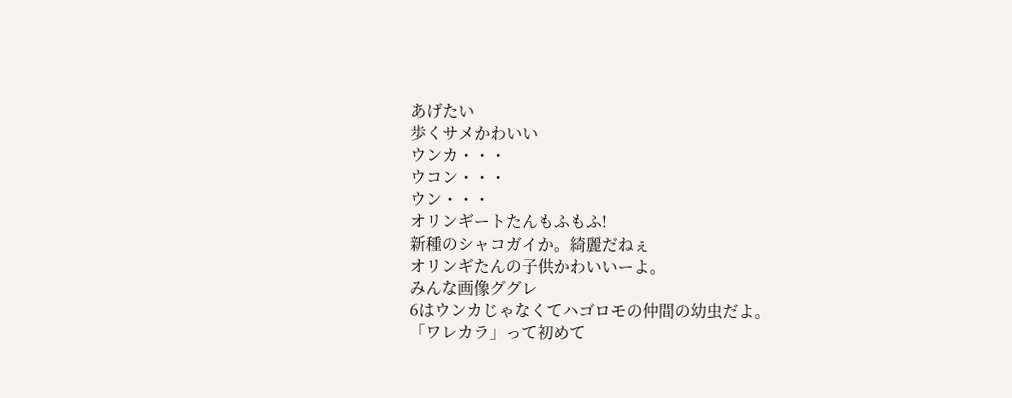あげたい
歩くサメかわいい
ウンカ・・・
ウコン・・・
ウン・・・
オリンギートたんもふもふ!
新種のシャコガイか。綺麗だねぇ
オリンギたんの子供かわいいーよ。
みんな画像ググレ
6はウンカじゃなくてハゴロモの仲間の幼虫だよ。
「ワレカラ」って初めて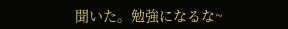聞いた。勉強になるな~